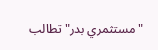"مستثمري بدر" تطالب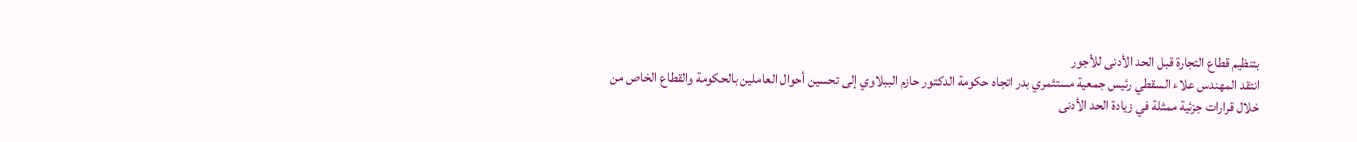بتنظيم قطاع التجارة قبل الحد الأدنى للأجور
انتقد المهندس علاء السقطي رئيس جمعية مستثمري بدر اتجاه حكومة الدكتور حازم الببلاوي إلى تحسين أحوال العاملين بالحكومة والقطاع الخاص من خلال قرارات جزئية ممثلة في زيادة الحد الأدنى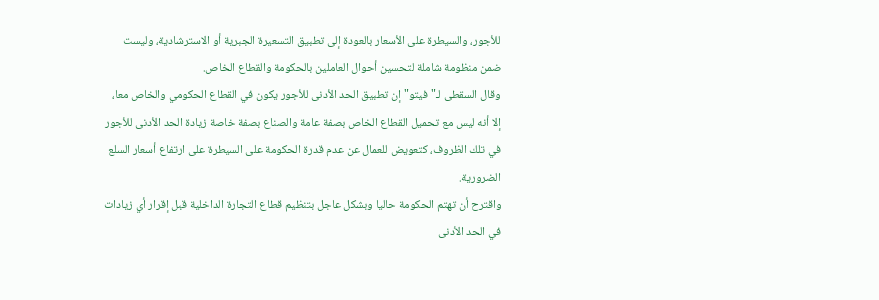للأجور، والسيطرة على الأسعار بالعودة إلى تطبيق التسعيرة الجبرية أو الاسترشادية، وليست ضمن منظومة شاملة لتحسين أحوال العاملين بالحكومة والقطاع الخاص.
وقال السقطى لـ"فيتو" إن تطبيق الحد الأدنى للأجور يكون في القطاع الحكومي والخاص معا، إلا أنه ليس مع تحميل القطاع الخاص بصفة عامة والصناع بصفة خاصة زيادة الحد الأدنى للأجور في تلك الظروف، كتعويض للعمال عن عدم قدرة الحكومة على السيطرة على ارتفاع أسعار السلع الضرورية.
واقترح أن تهتم الحكومة حاليا وبشكل عاجل بتنظيم قطاع التجارة الداخلية قبل إقرار أي زيادات في الحد الأدنى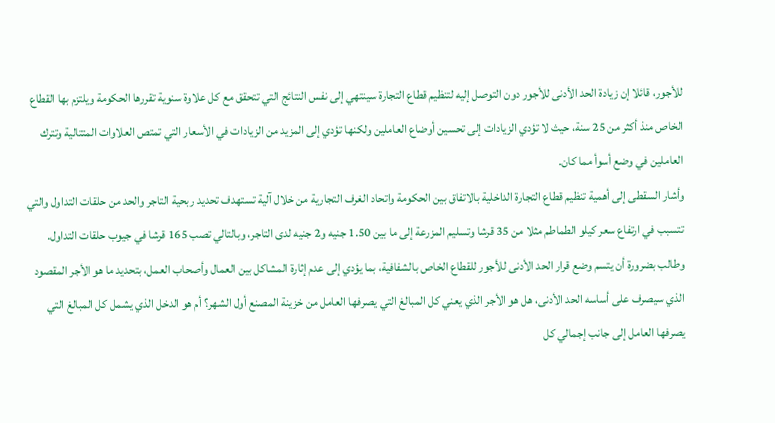للأجور، قائلا إن زيادة الحد الأدنى للأجور دون التوصل إليه لتنظيم قطاع التجارة سينتهي إلى نفس النتائج التي تتحقق مع كل علاوة سنوية تقررها الحكومة ويلتزم بها القطاع الخاص منذ أكثر من 25 سنة، حيث لا تؤدي الزيادات إلى تحسين أوضاع العاملين ولكنها تؤدي إلى المزيد من الزيادات في الأسعار التي تمتص العلاوات المتتالية وتترك العاملين في وضع أسوأ مما كان.
وأشار السقطى إلى أهمية تنظيم قطاع التجارة الداخلية بالاتفاق بين الحكومة واتحاد الغرف التجارية من خلال آلية تستهدف تحديد ربحية التاجر والحد من حلقات التداول والتي تتسبب في ارتفاع سعر كيلو الطماطم مثلا من 35 قرشا وتسليم المزرعة إلى ما بين 1.50 جنيه و2 جنيه لدى التاجر، وبالتالي تصب 165 قرشا في جيوب حلقات التداول.
وطالب بضرورة أن يتسم وضع قرار الحد الأدنى للأجور للقطاع الخاص بالشفافية، بما يؤدي إلى عدم إثارة المشاكل بين العمال وأصحاب العمل، بتحديد ما هو الأجر المقصود الذي سيصرف على أساسه الحد الأدنى، هل هو الأجر الذي يعني كل المبالغ التي يصرفها العامل من خزينة المصنع أول الشهر؟ أم هو الدخل الذي يشمل كل المبالغ التي يصرفها العامل إلى جانب إجمالي كل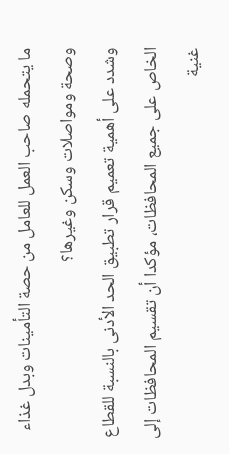ما يتحمله صاحب العمل للعامل من حصة التأمينات وبدل غذاء وصحة ومواصلات وسكن وغيرها؟
وشدد على أهمية تعميم قرار تطبيق الحد الأدنى بالنسبة للقطاع الخاص على جميع المحافظات، مؤكدا أن تقسيم المحافظات إلى غنية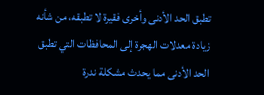تطبق الحد الأدنى وأخرى فقيرة لا تطبقه، من شأنه زيادة معدلات الهجرة إلى المحافظات التي تطبق الحد الأدنى مما يحدث مشكلة ندرة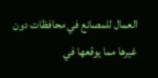العمال للمصانع في محافظات دون غيرها مما يوقعها في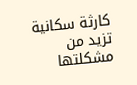كارثة سكانية تزيد من مشكلتها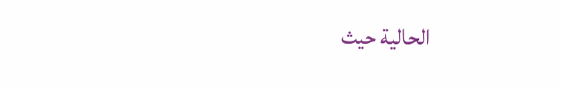الحالية حيث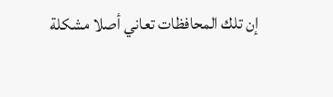إن تلك المحافظات تعاني أصلا مشكلة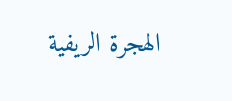الهجرة الريفية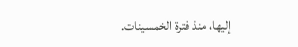إليها، منذ فترة الخمسينات.